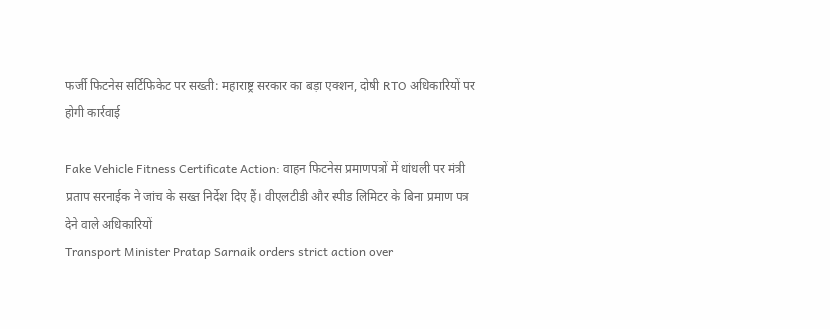फर्जी फिटनेस सर्टिफिकेट पर सख्ती: महाराष्ट्र सरकार का बड़ा एक्शन, दोषी RTO अधिकारियों पर होगी कार्रवाई

Fake Vehicle Fitness Certificate Action: वाहन फिटनेस प्रमाणपत्रों में धांधली पर मंत्री प्रताप सरनाईक ने जांच के सख्त निर्देश दिए हैं। वीएलटीडी और स्पीड लिमिटर के बिना प्रमाण पत्र देने वाले अधिकारियों
Transport Minister Pratap Sarnaik orders strict action over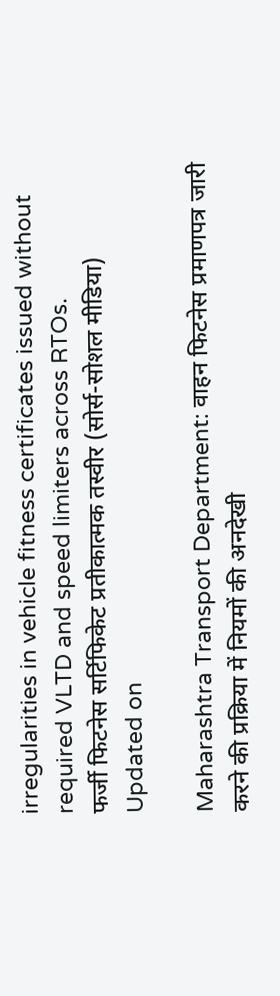irregularities in vehicle fitness certificates issued without required VLTD and speed limiters across RTOs.
फर्जी फिटनेस सर्टिफिकेट प्रतीकात्मक तस्वीर (सोर्स-सोशल मीडिया)
Updated on

Maharashtra Transport Department: वाहन फिटनेस प्रमाणपत्र जारी करने की प्रक्रिया में नियमों की अनदेखी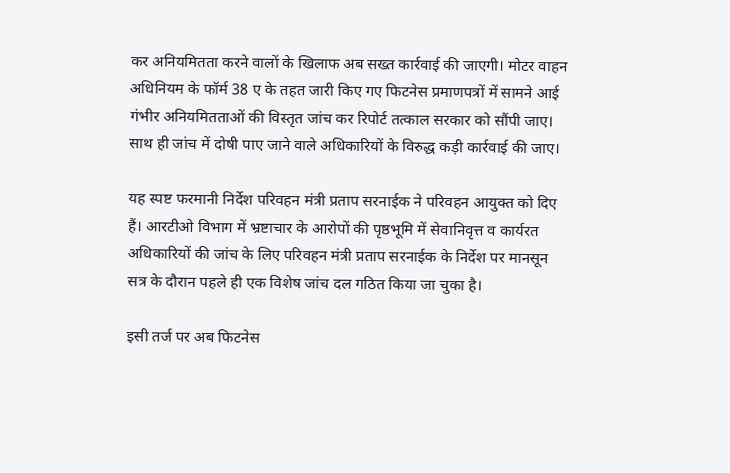कर अनियमितता करने वालों के खिलाफ अब सख्त कार्रवाई की जाएगी। मोटर वाहन अधिनियम के फॉर्म 38 ए के तहत जारी किए गए फिटनेस प्रमाणपत्रों में सामने आई गंभीर अनियमितताओं की विस्तृत जांच कर रिपोर्ट तत्काल सरकार को सौंपी जाए। साथ ही जांच में दोषी पाए जाने वाले अधिकारियों के विरुद्ध कड़ी कार्रवाई की जाए।

यह स्पष्ट फरमानी निर्देश परिवहन मंत्री प्रताप सरनाईक ने परिवहन आयुक्त को दिए हैं। आरटीओ विभाग में भ्रष्टाचार के आरोपों की पृष्ठभूमि में सेवानिवृत्त व कार्यरत अधिकारियों की जांच के लिए परिवहन मंत्री प्रताप सरनाईक के निर्देश पर मानसून सत्र के दौरान पहले ही एक विशेष जांच दल गठित किया जा चुका है।

इसी तर्ज पर अब फिटनेस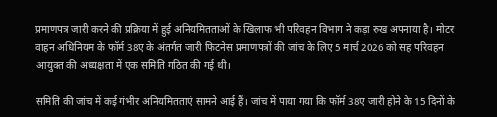प्रमाणपत्र जारी करने की प्रक्रिया में हुई अनियमितताओं के खिलाफ भी परिवहन विभाग ने कड़ा रुख अपनाया है। मोटर वाहन अधिनियम के फॉर्म 38ए के अंतर्गत जारी फिटनेस प्रमाणपत्रों की जांच के लिए 5 मार्च 2026 को सह परिवहन आयुक्त की अध्यक्षता में एक समिति गठित की गई थी।

समिति की जांच में कई गंभीर अनियमितताएं सामने आई हैं। जांच में पाया गया कि फॉर्म 38ए जारी होने के 15 दिनों के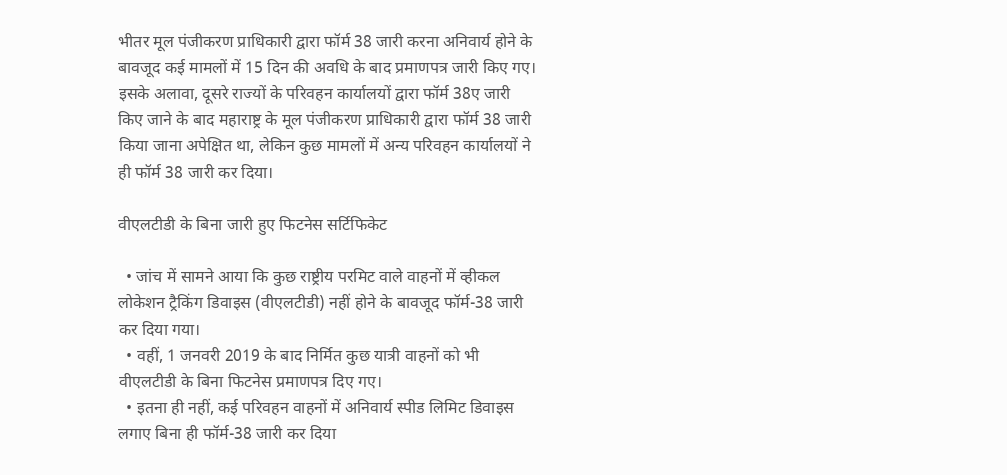भीतर मूल पंजीकरण प्राधिकारी द्वारा फॉर्म 38 जारी करना अनिवार्य होने के बावजूद कई मामलों में 15 दिन की अवधि के बाद प्रमाणपत्र जारी किए गए। इसके अलावा, दूसरे राज्यों के परिवहन कार्यालयों द्वारा फॉर्म 38ए जारी किए जाने के बाद महाराष्ट्र के मूल पंजीकरण प्राधिकारी द्वारा फॉर्म 38 जारी किया जाना अपेक्षित था, लेकिन कुछ मामलों में अन्य परिवहन कार्यालयों ने ही फॉर्म 38 जारी कर दिया।

वीएलटीडी के बिना जारी हुए फिटनेस सर्टिफिकेट

  • जांच में सामने आया कि कुछ राष्ट्रीय परमिट वाले वाहनों में व्हीकल लोकेशन ट्रैकिंग डिवाइस (वीएलटीडी) नहीं होने के बावजूद फॉर्म-38 जारी कर दिया गया।
  • वहीं, 1 जनवरी 2019 के बाद निर्मित कुछ यात्री वाहनों को भी वीएलटीडी के बिना फिटनेस प्रमाणपत्र दिए गए।
  • इतना ही नहीं, कई परिवहन वाहनों में अनिवार्य स्पीड लिमिट डिवाइस लगाए बिना ही फॉर्म-38 जारी कर दिया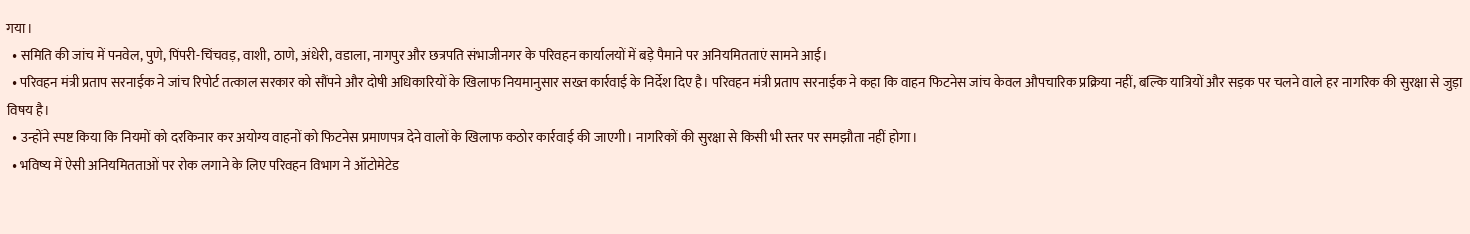गया।
  • समिति की जांच में पनवेल, पुणे, पिंपरी-चिंचवड़, वाशी, ठाणे, अंधेरी, वडाला, नागपुर और छत्रपति संभाजीनगर के परिवहन कार्यालयों में बड़े पैमाने पर अनियमितताएं सामने आई।
  • परिवहन मंत्री प्रताप सरनाईक ने जांच रिपोर्ट तत्काल सरकार को सौंपने और दोषी अधिकारियों के खिलाफ नियमानुसार सख्त कार्रवाई के निर्देश दिए है। परिवहन मंत्री प्रताप सरनाईक ने कहा कि वाहन फिटनेस जांच केवल औपचारिक प्रक्रिया नहीं, बल्कि यात्रियों और सड़क पर चलने वाले हर नागरिक की सुरक्षा से जुड़ा विषय है।
  • उन्होंने स्पष्ट किया कि नियमों को दरकिनार कर अयोग्य वाहनों को फिटनेस प्रमाणपत्र देने वालों के खिलाफ कठोर कार्रवाई की जाएगी। नागरिकों की सुरक्षा से किसी भी स्तर पर समझौता नहीं होगा।
  • भविष्य में ऐसी अनियमितताओं पर रोक लगाने के लिए परिवहन विभाग ने ऑटोमेटेड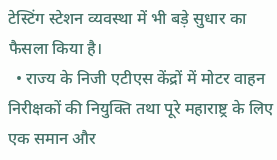टेस्टिंग स्टेशन व्यवस्था में भी बड़े सुधार का फैसला किया है।
  • राज्य के निजी एटीएस केंद्रों में मोटर वाहन निरीक्षकों की नियुक्ति तथा पूरे महाराष्ट्र के लिए एक समान और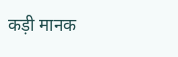कड़ी मानक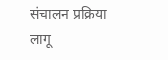संचालन प्रक्रिया लागू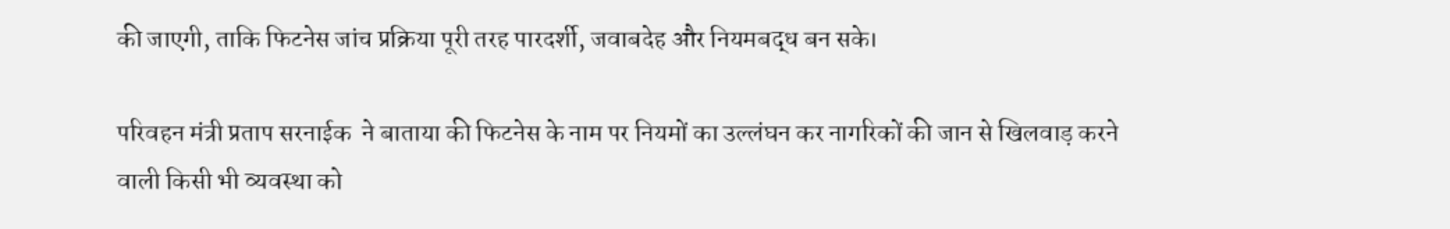की जाएगी, ताकि फिटनेस जांच प्रक्रिया पूरी तरह पारदर्शी, जवाबदेह और नियमबद्ध बन सके।

परिवहन मंत्री प्रताप सरनाईक  ने बाताया की फिटनेस के नाम पर नियमों का उल्लंघन कर नागरिकों की जान से खिलवाड़ करने वाली किसी भी व्यवस्था को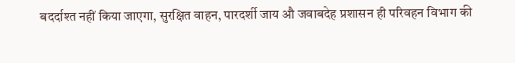बदर्दाश्त नहीं किया जाएगा, सुरक्षित वाहन, पारदर्शी जाय औ जवाबदेह प्रशासन ही परिवहन विभाग की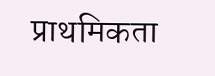प्राथमिकता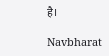है।

Navbharat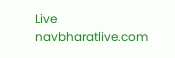Live
navbharatlive.com